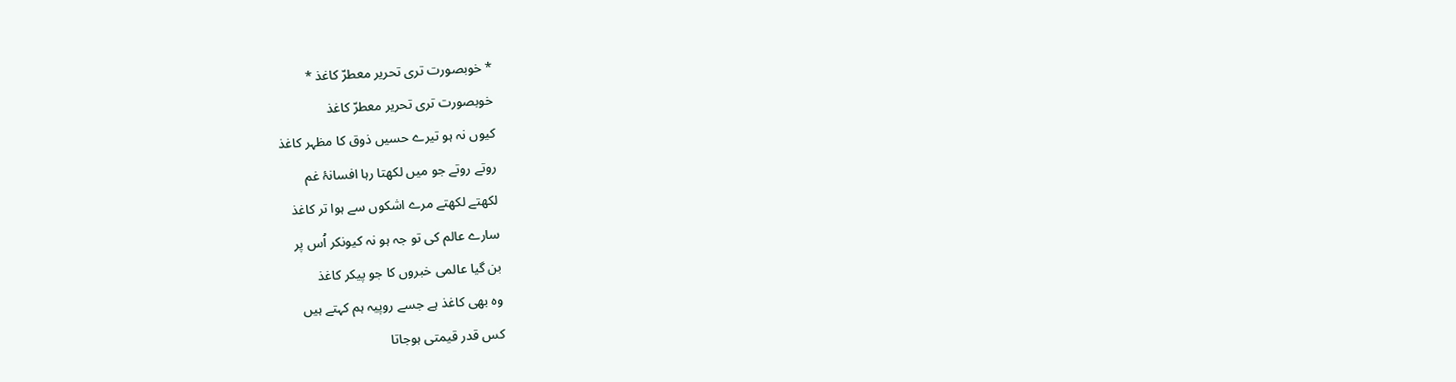* خوبصورت تری تحریر معطرّ کاغذ *
خوبصورت تری تحریر معطرّ کاغذ
کیوں نہ ہو تیرے حسیں ذوق کا مظہر کاغذ
روتے روتے جو میں لکھتا رہا افسانۂ غم
لکھتے لکھتے مرے اشکوں سے ہوا تر کاغذ
سارے عالم کی تو جہ ہو نہ کیونکر اُس پر
بن گیا عالمی خبروں کا جو پیکر کاغذ
وہ بھی کاغذ ہے جسے روپیہ ہم کہتے ہیں
کس قدر قیمتی ہوجاتا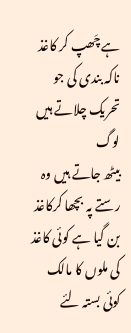ہے چَھپ کر کاغذ
ناکہ بندی کی جو تحریک چلاتے ہیں لوگ
بیٹھ جاتے ہیں وہ رستے پہ بچھا کرکاغذ
بن گیا ہے کوئی کاغذ کی ملوں کا مالک
کوئی بستہ لئے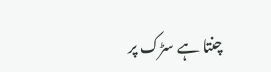چنتا ہے سڑک پر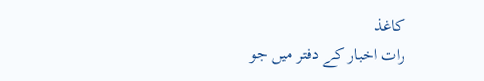کاغذ
رات اخبار کے دفتر میں جو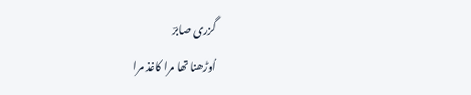گزری صابرؔ
اُوڑھنا تھا مرا کاغذ مرا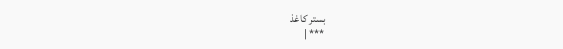بستر کاغذ
*** |